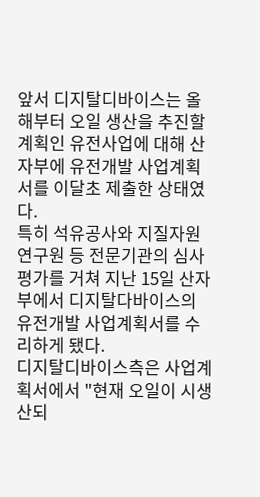앞서 디지탈디바이스는 올해부터 오일 생산을 추진할 계획인 유전사업에 대해 산자부에 유전개발 사업계획서를 이달초 제출한 상태였다.
특히 석유공사와 지질자원연구원 등 전문기관의 심사평가를 거쳐 지난 15일 산자부에서 디지탈다바이스의 유전개발 사업계획서를 수리하게 됐다.
디지탈디바이스측은 사업계획서에서 "현재 오일이 시생산되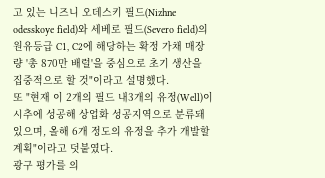고 있는 니즈니 오데스키 필드(Nizhne odesskoye field)와 세베로 필드(Severo field)의 원유등급 C1, C2에 해당하는 확정 가채 매장량 '총 870만 배럴'을 중심으로 초기 생산을 집중적으로 할 것"이라고 설명했다.
또 "현재 이 2개의 필드 내3개의 유정(Well)이 시추에 성공해 상업화 성공지역으로 분류돼 있으며, 올해 6개 정도의 유정을 추가 개발할 계획"이라고 덧붙였다.
광구 평가를 의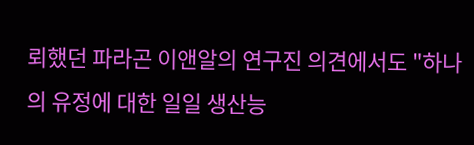뢰했던 파라곤 이앤알의 연구진 의견에서도 "하나의 유정에 대한 일일 생산능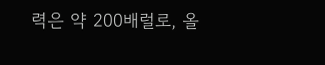력은 약 200배럴로, 올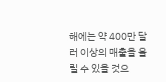해에는 약 400만 달러 이상의 매출을 올릴 수 있을 것으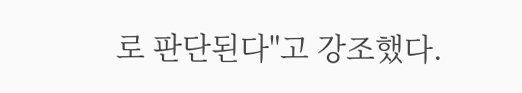로 판단된다"고 강조했다.